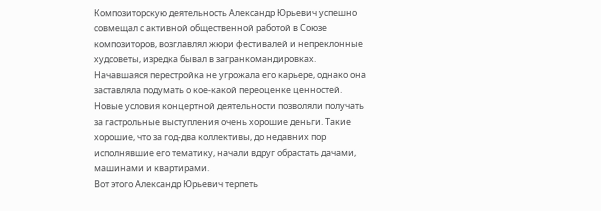Композиторскую деятельность Александр Юрьевич успешно совмещал с активной общественной работой в Союзе композиторов, возглавлял жюри фестивалей и непреклонные худсоветы, изредка бывал в загранкомандировках. Начавшаяся перестройка не угрожала его карьере, однако она заставляла подумать о кое-какой переоценке ценностей.
Новые условия концертной деятельности позволяли получать за гастрольные выступления очень хорошие деньги. Такие хорошие, что за год-два коллективы, до недавних пор исполнявшие его тематику, начали вдруг обрастать дачами, машинами и квартирами.
Вот этого Александр Юрьевич терпеть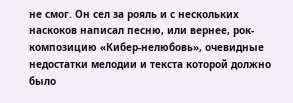не смог. Он сел за рояль и с нескольких наскоков написал песню, или вернее, рок-композицию «Кибер-нелюбовь», очевидные недостатки мелодии и текста которой должно было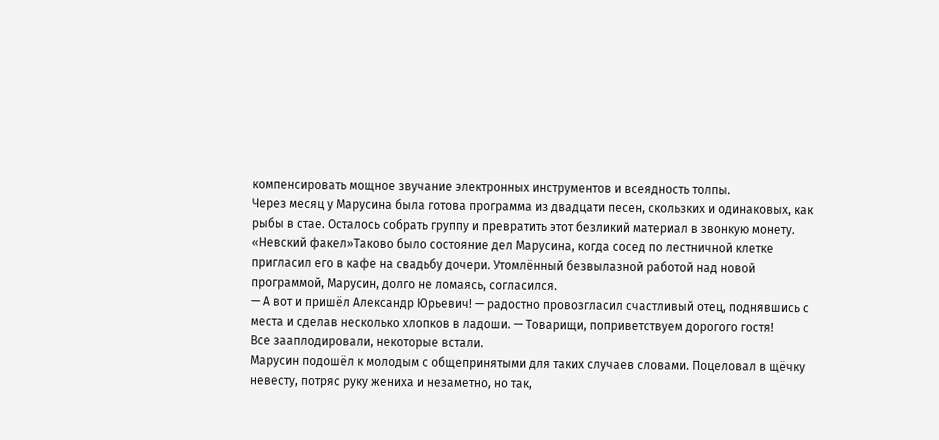компенсировать мощное звучание электронных инструментов и всеядность толпы.
Через месяц у Марусина была готова программа из двадцати песен, скользких и одинаковых, как рыбы в стае. Осталось собрать группу и превратить этот безликий материал в звонкую монету.
«Невский факел»Таково было состояние дел Марусина, когда сосед по лестничной клетке пригласил его в кафе на свадьбу дочери. Утомлённый безвылазной работой над новой программой, Марусин, долго не ломаясь, согласился.
— А вот и пришёл Александр Юрьевич! — радостно провозгласил счастливый отец, поднявшись с места и сделав несколько хлопков в ладоши. — Товарищи, поприветствуем дорогого гостя!
Все зааплодировали, некоторые встали.
Марусин подошёл к молодым с общепринятыми для таких случаев словами. Поцеловал в щёчку невесту, потряс руку жениха и незаметно, но так,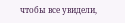чтобы все увидели,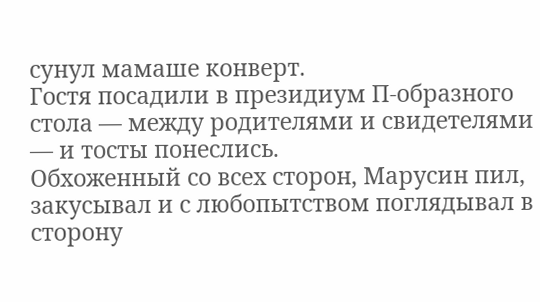сунул мамаше конверт.
Гостя посадили в президиум П-образного стола — между родителями и свидетелями — и тосты понеслись.
Обхоженный со всех сторон, Марусин пил, закусывал и с любопытством поглядывал в сторону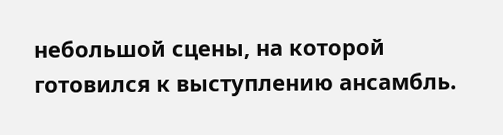небольшой сцены, на которой готовился к выступлению ансамбль.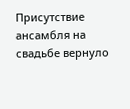Присутствие ансамбля на свадьбе вернуло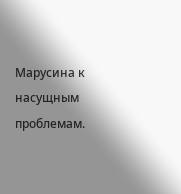Марусина к насущным проблемам.